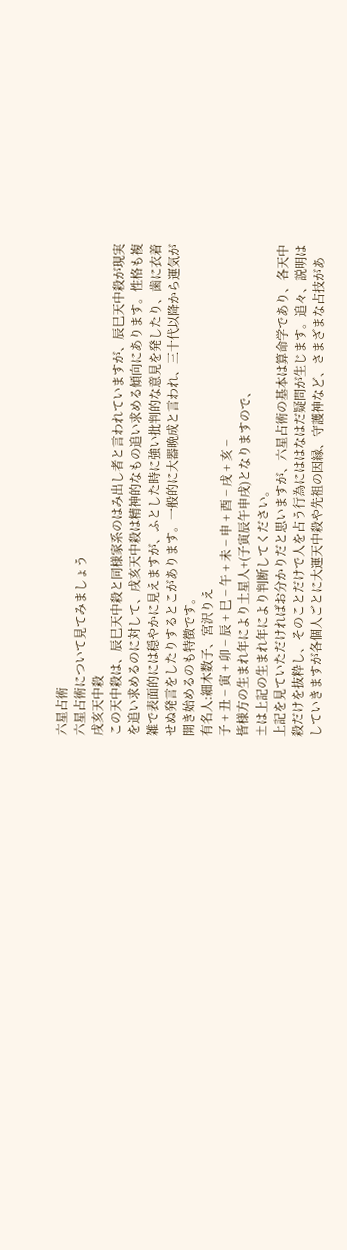六星占術
六星占術について見てみましょう
戌亥天中殺
この天中殺は、辰巳天中殺と同様家系のはみ出し者と言われていますが、辰巳天中殺が現実を追い求めるのに対して、戌亥天中殺は精神的なもの追い求める傾向にあります。性格も複雑で表面的には穏やかに見えますが、ふとした時に強い批判的な意見を発したり、歯に衣着せぬ発言をしたりするとこがあります。一般的に大器晩成と言われ、三十代以降から運気が開き始めるのも特徴です。
有名人:細木数子、宮沢りえ
子 + 丑 − 寅 + 卯 − 辰 + 巳 − 午 + 未 − 申 + 酉 − 戌 + 亥 −
皆様方の生まれ年により土星人+(子寅辰午申戌)となりますので、
±は上記の生まれ年により判断してください。
上記を見ていただければお分かりだと思いますが、六星占術の基本は算命学であり、各天中殺だけを抜粋し、そのことだけで人を占う行為にははなはだ疑問が生じます。追々、説明はしていきますが各個人ごとに大運天中殺や先祖の因縁、守護神など、さまざまな占技があ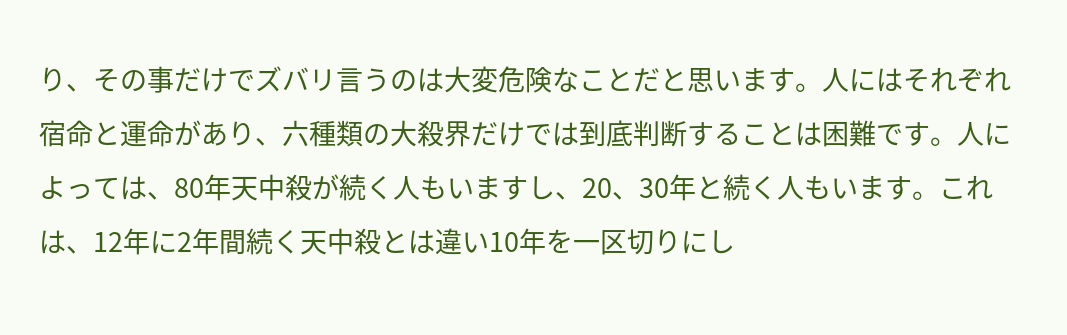り、その事だけでズバリ言うのは大変危険なことだと思います。人にはそれぞれ宿命と運命があり、六種類の大殺界だけでは到底判断することは困難です。人によっては、80年天中殺が続く人もいますし、20、30年と続く人もいます。これは、12年に2年間続く天中殺とは違い10年を一区切りにし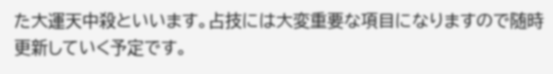た大運天中殺といいます。占技には大変重要な項目になりますので随時更新していく予定です。